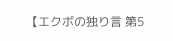【エクボの独り言 第5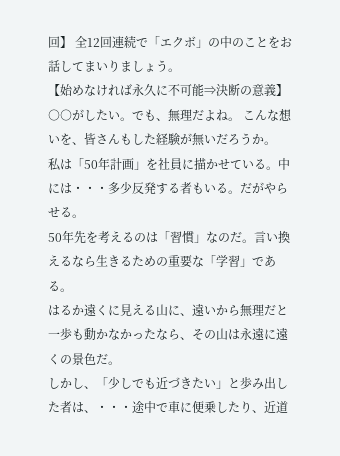回】 全12回連続で「エクボ」の中のことをお話してまいりましょう。
【始めなければ永久に不可能⇒決断の意義】
○○がしたい。でも、無理だよね。 こんな想いを、皆さんもした経験が無いだろうか。
私は「50年計画」を社員に描かせている。中には・・・多少反発する者もいる。だがやらせる。
50年先を考えるのは「習慣」なのだ。言い換えるなら生きるための重要な「学習」である。
はるか遠くに見える山に、遠いから無理だと一歩も動かなかったなら、その山は永遠に遠くの景色だ。
しかし、「少しでも近づきたい」と歩み出した者は、・・・途中で車に便乗したり、近道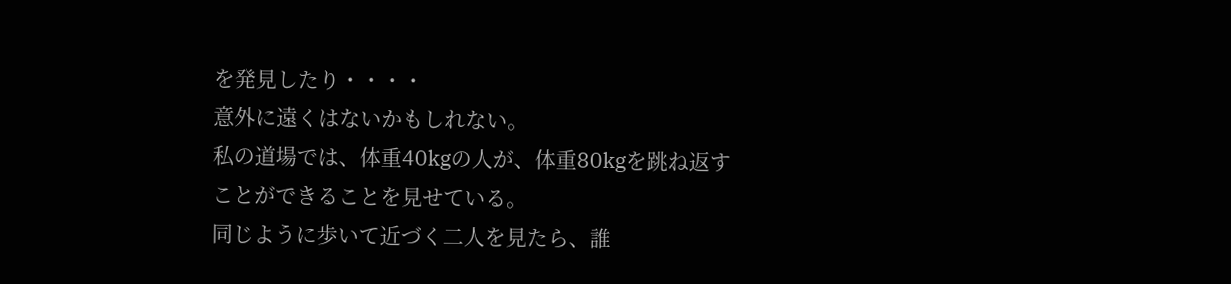を発見したり・・・・
意外に遠くはないかもしれない。
私の道場では、体重40kgの人が、体重80kgを跳ね返すことができることを見せている。
同じように歩いて近づく二人を見たら、誰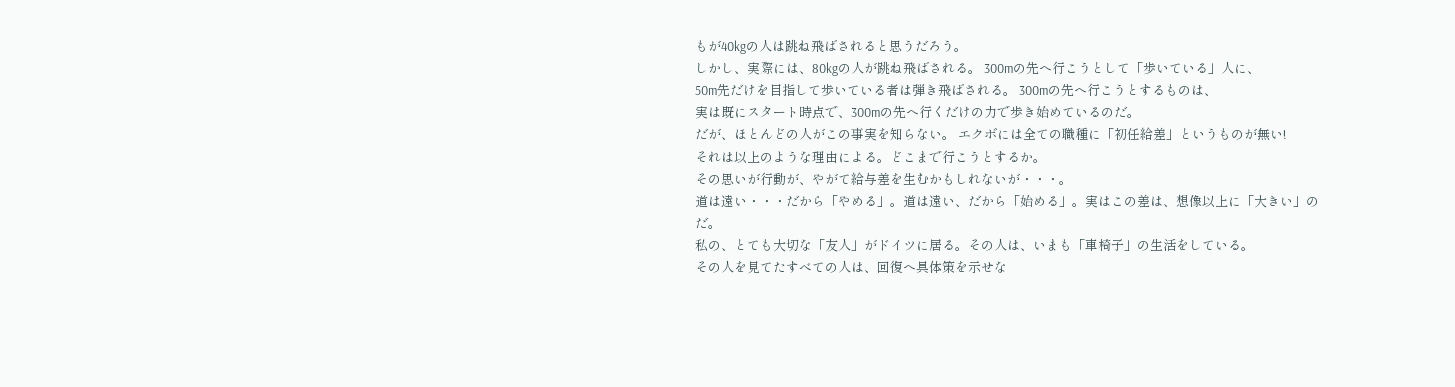もが40kgの人は跳ね飛ばされると思うだろう。
しかし、実際には、80kgの人が跳ね飛ばされる。 300mの先へ行こうとして「歩いている」人に、
50m先だけを目指して歩いている者は弾き飛ばされる。 300mの先へ行こうとするものは、
実は既にスタート時点で、300mの先へ行くだけの力で歩き始めているのだ。
だが、ほとんどの人がこの事実を知らない。 エクボには全ての職種に「初任給差」というものが無い!
それは以上のような理由による。どこまで行こうとするか。
その思いが行動が、やがて給与差を生むかもしれないが・・・。
道は遠い・・・だから「やめる」。道は遠い、だから「始める」。実はこの差は、想像以上に「大きい」のだ。
私の、とても大切な「友人」がドイツに居る。その人は、いまも「車椅子」の生活をしている。
その人を見てたすべての人は、回復へ具体策を示せな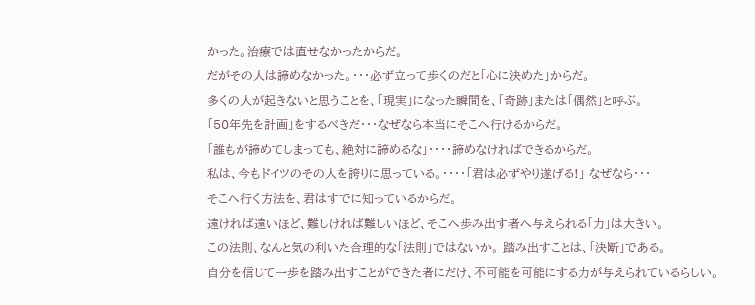かった。治療では直せなかったからだ。
だがその人は諦めなかった。・・・必ず立って歩くのだと「心に決めた」からだ。
多くの人が起きないと思うことを、「現実」になった瞬間を、「奇跡」または「偶然」と呼ぶ。
「50年先を計画」をするべきだ・・・なぜなら本当にそこへ行けるからだ。
「誰もが諦めてしまっても、絶対に諦めるな」・・・・諦めなければできるからだ。
私は、今もドイツのその人を誇りに思っている。・・・・「君は必ずやり遂げる!」 なぜなら・・・
そこへ行く方法を、君はすでに知っているからだ。
遠ければ遠いほど、難しければ難しいほど、そこへ歩み出す者へ与えられる「力」は大きい。
この法則、なんと気の利いた合理的な「法則」ではないか。 踏み出すことは、「決断」である。
自分を信じて一歩を踏み出すことができた者にだけ、不可能を可能にする力が与えられているらしい。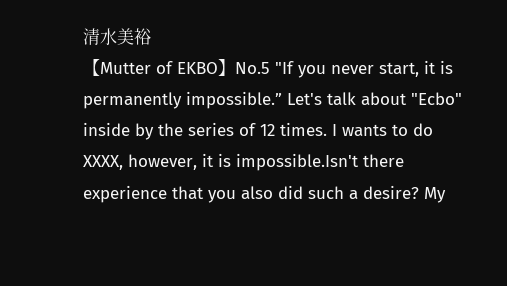清水美裕
【Mutter of EKBO】No.5 "If you never start, it is permanently impossible.” Let's talk about "Ecbo" inside by the series of 12 times. I wants to do XXXX, however, it is impossible.Isn't there experience that you also did such a desire? My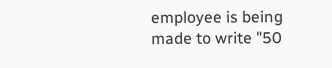employee is being made to write "50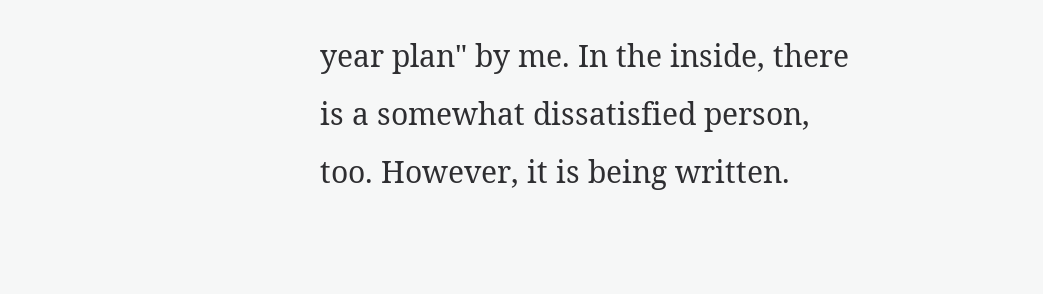year plan" by me. In the inside, there is a somewhat dissatisfied person, too. However, it is being written.